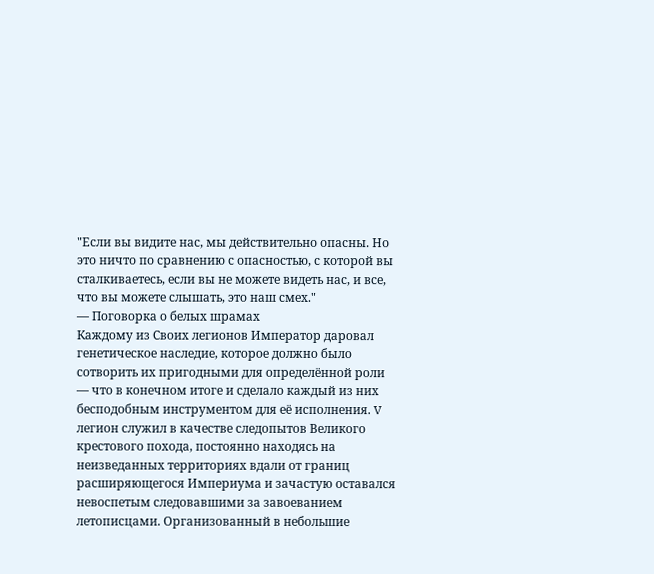"Если вы видите нас, мы действительно опасны. Но это ничто по сравнению с опасностью, с которой вы сталкиваетесь, если вы не можете видеть нас, и все, что вы можете слышать, это наш смех."
— Поговорка о белых шрамах
Каждому из Своих легионов Император даровал генетическое наследие, которое должно было сотворить их пригодными для определённой роли — что в конечном итоге и сделало каждый из них бесподобным инструментом для её исполнения. V легион служил в качестве следопытов Великого крестового похода, постоянно находясь на неизведанных территориях вдали от границ расширяющегося Империума и зачастую оставался невоспетым следовавшими за завоеванием летописцами. Организованный в небольшие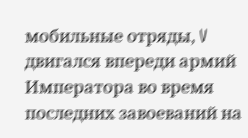мобильные отряды, V двигался впереди армий Императора во время последних завоеваний на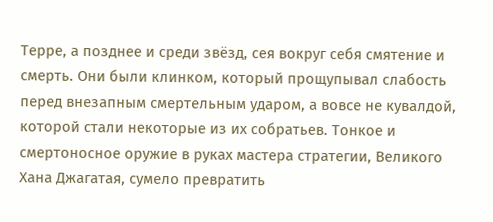Терре, а позднее и среди звёзд, сея вокруг себя смятение и смерть. Они были клинком, который прощупывал слабость перед внезапным смертельным ударом, а вовсе не кувалдой, которой стали некоторые из их собратьев. Тонкое и смертоносное оружие в руках мастера стратегии, Великого Хана Джагатая, сумело превратить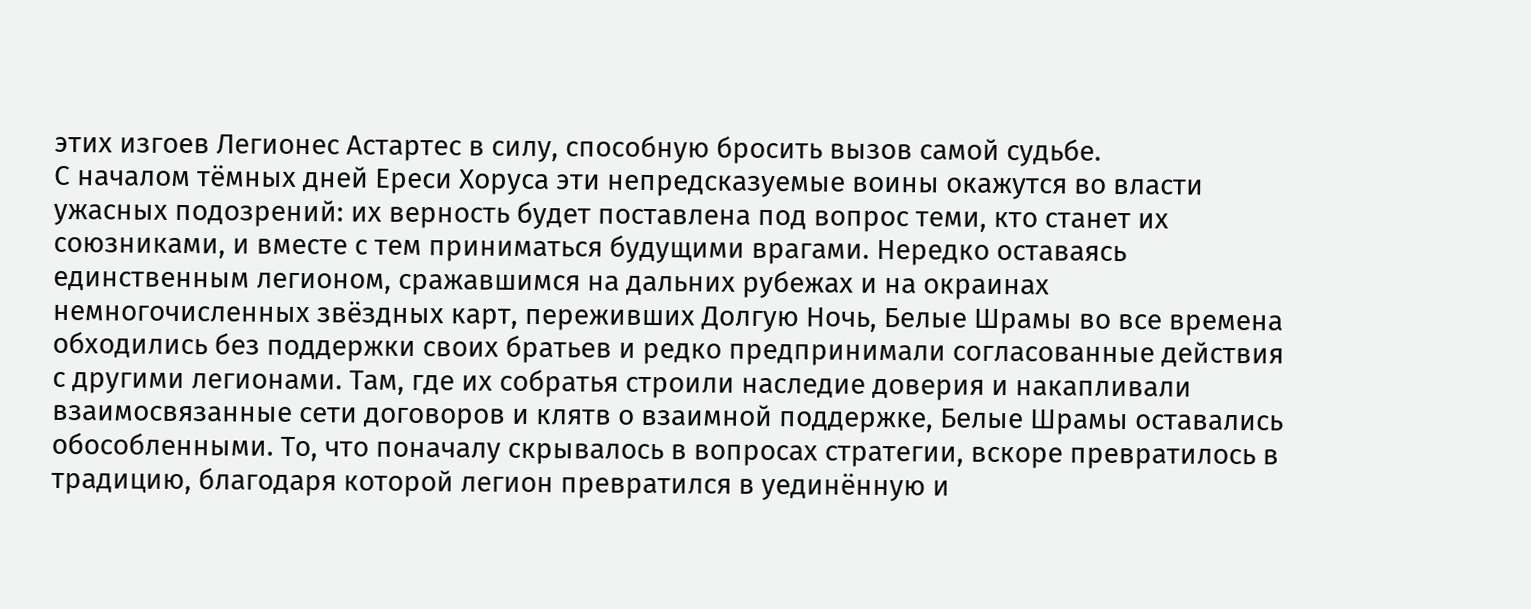этих изгоев Легионес Астартес в силу, способную бросить вызов самой судьбе.
С началом тёмных дней Ереси Хоруса эти непредсказуемые воины окажутся во власти ужасных подозрений: их верность будет поставлена под вопрос теми, кто станет их союзниками, и вместе с тем приниматься будущими врагами. Нередко оставаясь единственным легионом, сражавшимся на дальних рубежах и на окраинах немногочисленных звёздных карт, переживших Долгую Ночь, Белые Шрамы во все времена обходились без поддержки своих братьев и редко предпринимали согласованные действия с другими легионами. Там, где их собратья строили наследие доверия и накапливали взаимосвязанные сети договоров и клятв о взаимной поддержке, Белые Шрамы оставались обособленными. То, что поначалу скрывалось в вопросах стратегии, вскоре превратилось в традицию, благодаря которой легион превратился в уединённую и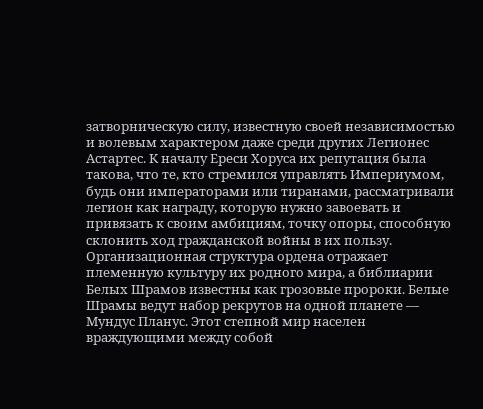затворническую силу, известную своей независимостью и волевым характером даже среди других Легионес Астартес. К началу Ереси Хоруса их репутация была такова, что те, кто стремился управлять Империумом, будь они императорами или тиранами, рассматривали легион как награду, которую нужно завоевать и привязать к своим амбициям, точку опоры, способную склонить ход гражданской войны в их пользу.
Организационная структура ордена отражает племенную культуру их родного мира, а библиарии Белых Шрамов известны как грозовые пророки. Белые Шрамы ведут набор рекрутов на одной планете — Мундус Планус. Этот степной мир населен враждующими между собой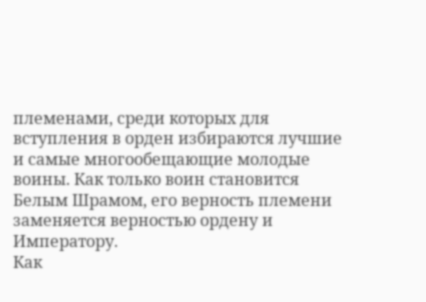племенами, среди которых для вступления в орден избираются лучшие и самые многообещающие молодые воины. Как только воин становится Белым Шрамом, его верность племени заменяется верностью ордену и Императору.
Как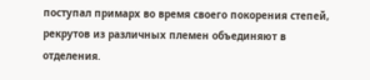поступал примарх во время своего покорения степей, рекрутов из различных племен объединяют в отделения.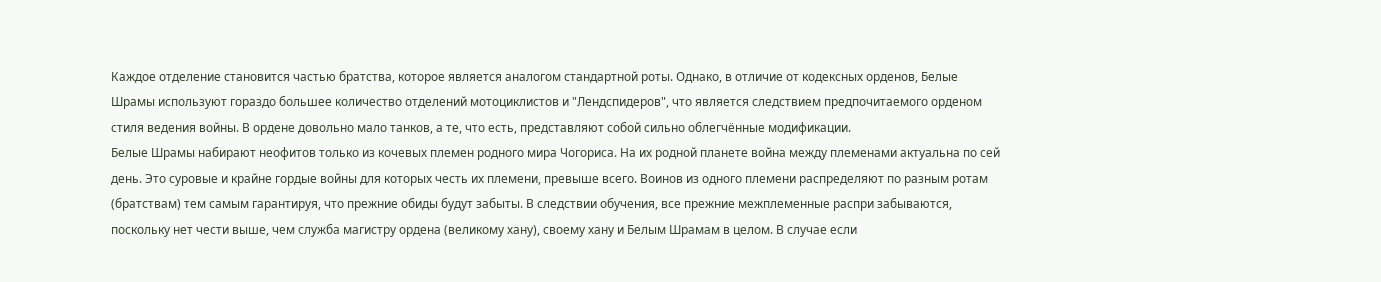Каждое отделение становится частью братства, которое является аналогом стандартной роты. Однако, в отличие от кодексных орденов, Белые Шрамы используют гораздо большее количество отделений мотоциклистов и "Лендспидеров", что является следствием предпочитаемого орденом стиля ведения войны. В ордене довольно мало танков, а те, что есть, представляют собой сильно облегчённые модификации.
Белые Шрамы набирают неофитов только из кочевых племен родного мира Чогориса. На их родной планете война между племенами актуальна по сей день. Это суровые и крайне гордые войны для которых честь их племени, превыше всего. Воинов из одного племени распределяют по разным ротам (братствам) тем самым гарантируя, что прежние обиды будут забыты. В следствии обучения, все прежние межплеменные распри забываются, поскольку нет чести выше, чем служба магистру ордена (великому хану), своему хану и Белым Шрамам в целом. В случае если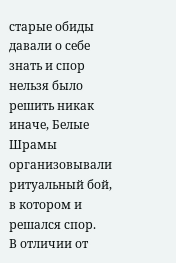старые обиды давали о себе знать и спор нельзя было решить никак иначе, Белые Шрамы организовывали ритуальный бой, в котором и решался спор.
В отличии от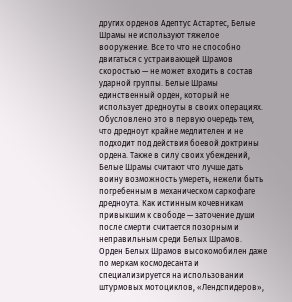других орденов Адептус Астартес, Белые Шрамы не используют тяжелое вооружение. Все то что не способно двигаться с устраивающей Шрамов скоростью — не может входить в состав ударной группы. Белые Шрамы единственный орден, который не использует дредноуты в своих операциях. Обусловлено это в первую очередь тем, что дредноут крайне медлителен и не подходит под действия боевой доктрины ордена. Также в силу своих убеждений, Белые Шрамы считают что лучше дать воину возможность умереть, нежели быть погребенным в механическом саркофаге дредноута. Как истинным кочевникам привыкшим к свободе — заточение души после смерти считается позорным и неправильным среди Белых Шрамов.
Орден Белых Шрамов высокомобилен даже по меркам космодесанта и специализируется на использовании штурмовых мотоциклов, «Лендспидеров»,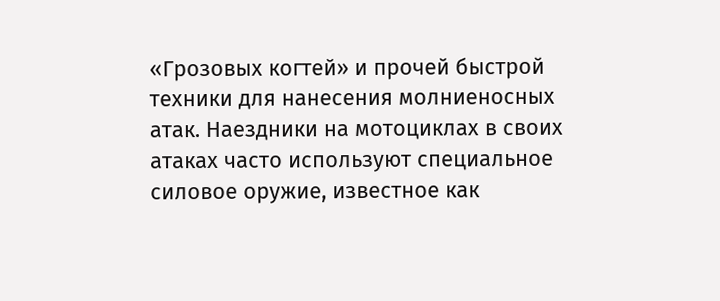«Грозовых когтей» и прочей быстрой техники для нанесения молниеносных атак. Наездники на мотоциклах в своих атаках часто используют специальное силовое оружие, известное как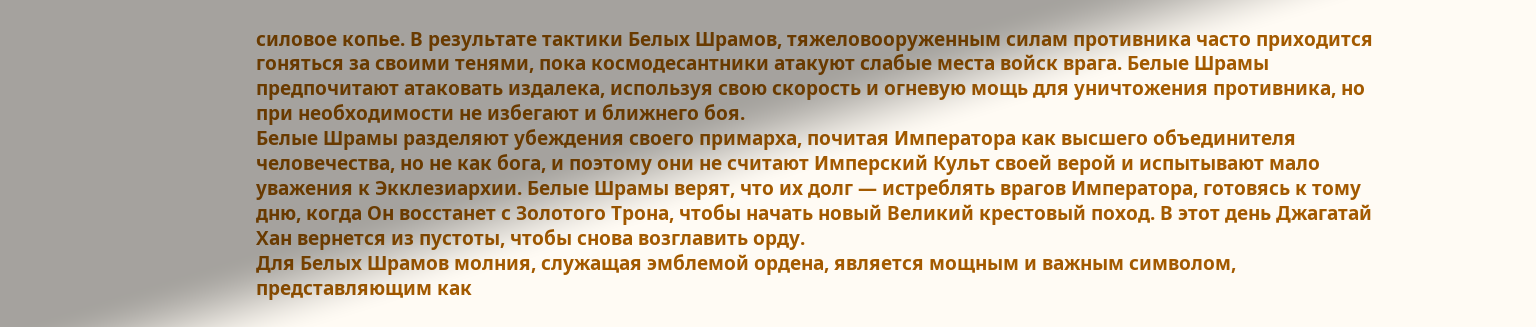силовое копье. В результате тактики Белых Шрамов, тяжеловооруженным силам противника часто приходится гоняться за своими тенями, пока космодесантники атакуют слабые места войск врага. Белые Шрамы предпочитают атаковать издалека, используя свою скорость и огневую мощь для уничтожения противника, но при необходимости не избегают и ближнего боя.
Белые Шрамы разделяют убеждения своего примарха, почитая Императора как высшего объединителя человечества, но не как бога, и поэтому они не считают Имперский Культ своей верой и испытывают мало уважения к Экклезиархии. Белые Шрамы верят, что их долг — истреблять врагов Императора, готовясь к тому дню, когда Он восстанет с Золотого Трона, чтобы начать новый Великий крестовый поход. В этот день Джагатай Хан вернется из пустоты, чтобы снова возглавить орду.
Для Белых Шрамов молния, служащая эмблемой ордена, является мощным и важным символом, представляющим как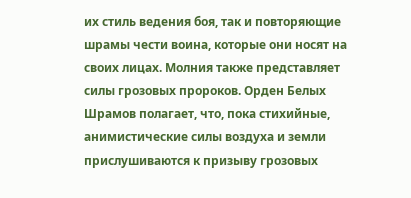их стиль ведения боя, так и повторяющие шрамы чести воина, которые они носят на своих лицах. Молния также представляет силы грозовых пророков. Орден Белых Шрамов полагает, что, пока стихийные, анимистические силы воздуха и земли прислушиваются к призыву грозовых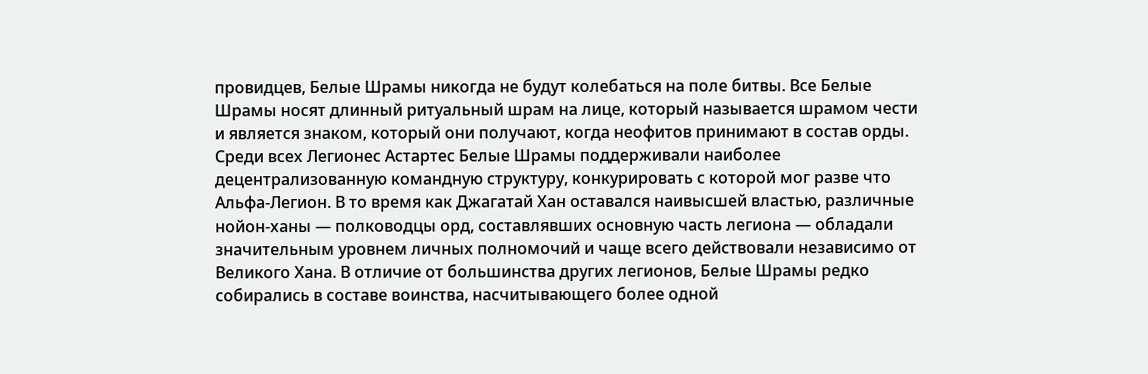провидцев, Белые Шрамы никогда не будут колебаться на поле битвы. Все Белые Шрамы носят длинный ритуальный шрам на лице, который называется шрамом чести и является знаком, который они получают, когда неофитов принимают в состав орды.
Среди всех Легионес Астартес Белые Шрамы поддерживали наиболее децентрализованную командную структуру, конкурировать с которой мог разве что Альфа-Легион. В то время как Джагатай Хан оставался наивысшей властью, различные нойон-ханы — полководцы орд, составлявших основную часть легиона — обладали значительным уровнем личных полномочий и чаще всего действовали независимо от Великого Хана. В отличие от большинства других легионов, Белые Шрамы редко собирались в составе воинства, насчитывающего более одной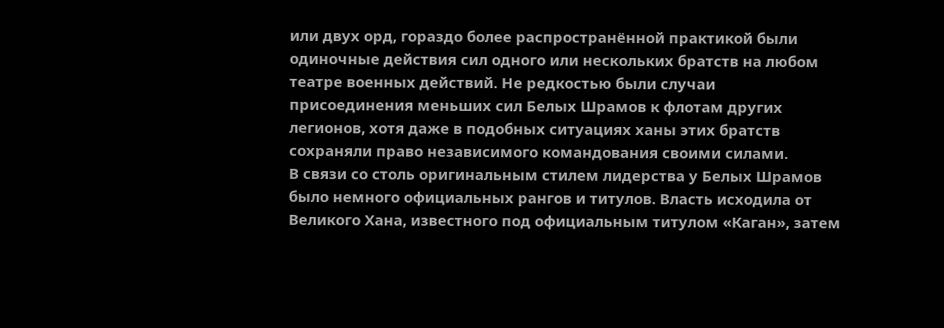или двух орд, гораздо более распространённой практикой были одиночные действия сил одного или нескольких братств на любом театре военных действий. Не редкостью были случаи присоединения меньших сил Белых Шрамов к флотам других легионов, хотя даже в подобных ситуациях ханы этих братств сохраняли право независимого командования своими силами.
В связи со столь оригинальным стилем лидерства у Белых Шрамов было немного официальных рангов и титулов. Власть исходила от Великого Хана, известного под официальным титулом «Каган», затем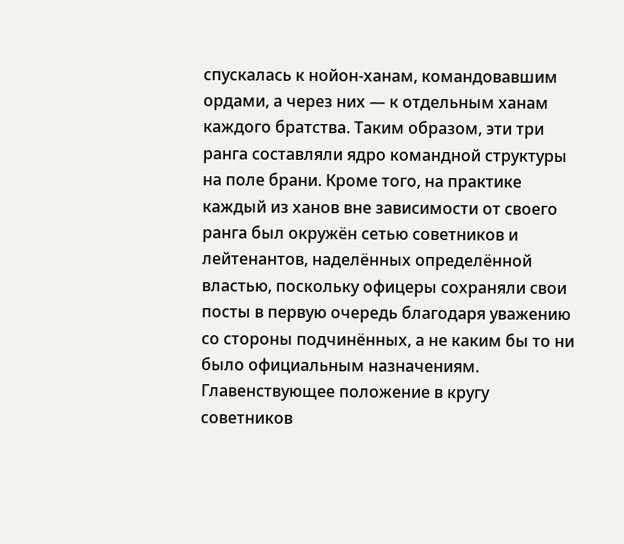спускалась к нойон-ханам, командовавшим ордами, а через них — к отдельным ханам каждого братства. Таким образом, эти три ранга составляли ядро командной структуры на поле брани. Кроме того, на практике каждый из ханов вне зависимости от своего ранга был окружён сетью советников и лейтенантов, наделённых определённой властью, поскольку офицеры сохраняли свои посты в первую очередь благодаря уважению со стороны подчинённых, а не каким бы то ни было официальным назначениям. Главенствующее положение в кругу советников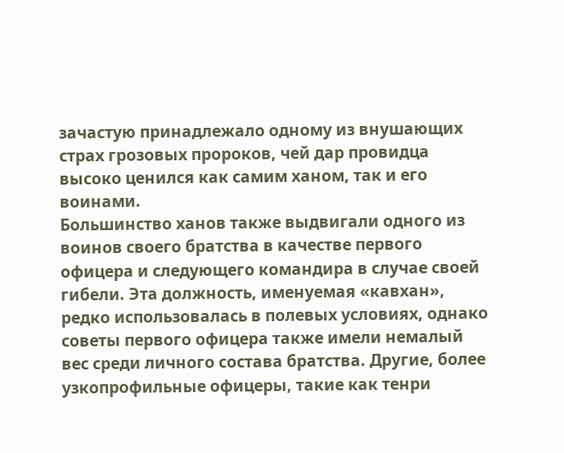зачастую принадлежало одному из внушающих страх грозовых пророков, чей дар провидца высоко ценился как самим ханом, так и его воинами.
Большинство ханов также выдвигали одного из воинов своего братства в качестве первого офицера и следующего командира в случае своей гибели. Эта должность, именуемая «кавхан», редко использовалась в полевых условиях, однако советы первого офицера также имели немалый вес среди личного состава братства. Другие, более узкопрофильные офицеры, такие как тенри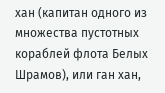хан (капитан одного из множества пустотных кораблей флота Белых Шрамов), или ган хан,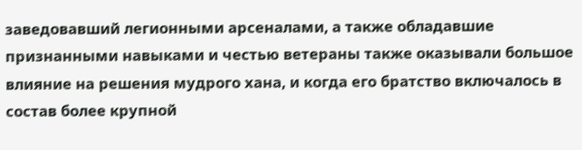заведовавший легионными арсеналами, а также обладавшие признанными навыками и честью ветераны также оказывали большое влияние на решения мудрого хана, и когда его братство включалось в состав более крупной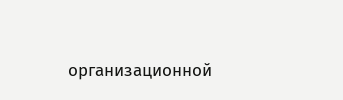организационной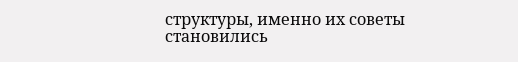структуры, именно их советы становились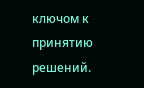ключом к принятию решений.